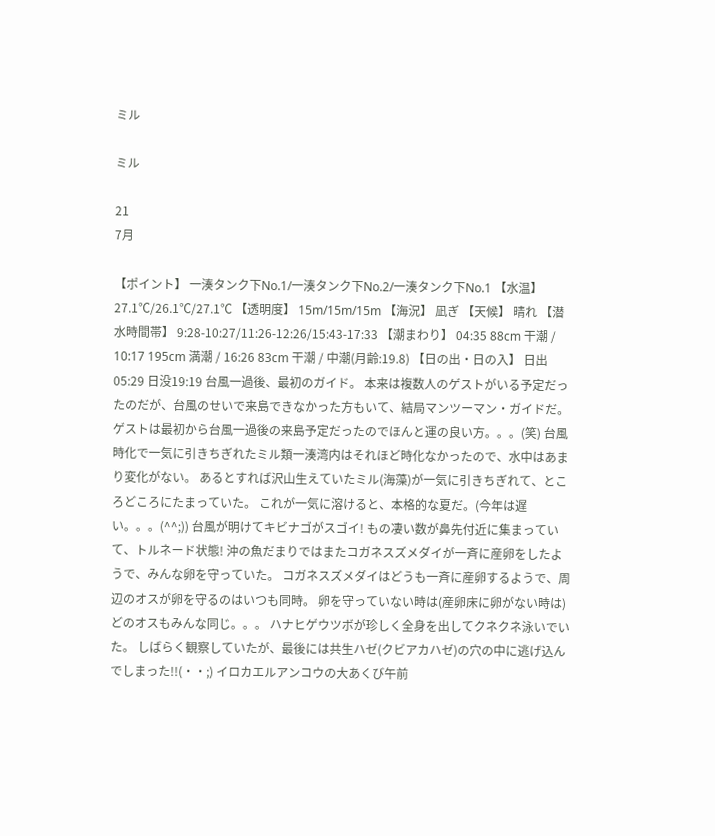ミル

ミル

21
7月

【ポイント】 一湊タンク下No.1/一湊タンク下No.2/一湊タンク下No.1 【水温】 27.1℃/26.1℃/27.1℃ 【透明度】 15m/15m/15m 【海況】 凪ぎ 【天候】 晴れ 【潜水時間帯】 9:28-10:27/11:26-12:26/15:43-17:33 【潮まわり】 04:35 88cm 干潮 / 10:17 195cm 満潮 / 16:26 83cm 干潮 / 中潮(月齢:19.8) 【日の出・日の入】 日出05:29 日没19:19 台風一過後、最初のガイド。 本来は複数人のゲストがいる予定だったのだが、台風のせいで来島できなかった方もいて、結局マンツーマン・ガイドだ。 ゲストは最初から台風一過後の来島予定だったのでほんと運の良い方。。。(笑) 台風時化で一気に引きちぎれたミル類一湊湾内はそれほど時化なかったので、水中はあまり変化がない。 あるとすれば沢山生えていたミル(海藻)が一気に引きちぎれて、ところどころにたまっていた。 これが一気に溶けると、本格的な夏だ。(今年は遅い。。。(^^;)) 台風が明けてキビナゴがスゴイ! もの凄い数が鼻先付近に集まっていて、トルネード状態! 沖の魚だまりではまたコガネスズメダイが一斉に産卵をしたようで、みんな卵を守っていた。 コガネスズメダイはどうも一斉に産卵するようで、周辺のオスが卵を守るのはいつも同時。 卵を守っていない時は(産卵床に卵がない時は)どのオスもみんな同じ。。。 ハナヒゲウツボが珍しく全身を出してクネクネ泳いでいた。 しばらく観察していたが、最後には共生ハゼ(クビアカハゼ)の穴の中に逃げ込んでしまった!!(・・;) イロカエルアンコウの大あくび午前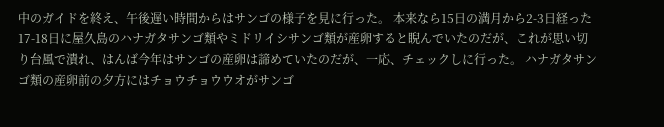中のガイドを終え、午後遅い時間からはサンゴの様子を見に行った。 本来なら15日の満月から2-3日経った17-18日に屋久島のハナガタサンゴ類やミドリイシサンゴ類が産卵すると睨んでいたのだが、これが思い切り台風で潰れ、はんば今年はサンゴの産卵は諦めていたのだが、一応、チェックしに行った。 ハナガタサンゴ類の産卵前の夕方にはチョウチョウウオがサンゴ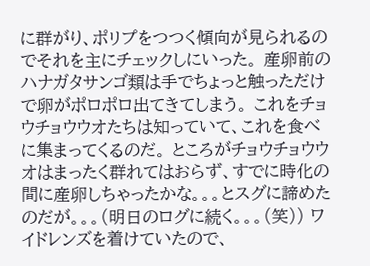に群がり、ポリプをつつく傾向が見られるのでそれを主にチェックしにいった。 産卵前のハナガタサンゴ類は手でちょっと触っただけで卵がポロポロ出てきてしまう。 これをチョウチョウウオたちは知っていて、これを食べに集まってくるのだ。 ところがチョウチョウウオはまったく群れてはおらず、すでに時化の間に産卵しちゃったかな。。。とスグに諦めたのだが。。。(明日のログに続く。。。(笑)) ワイドレンズを着けていたので、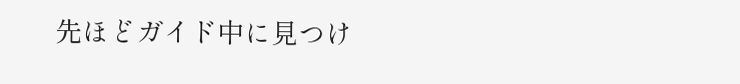先ほどガイド中に見つけ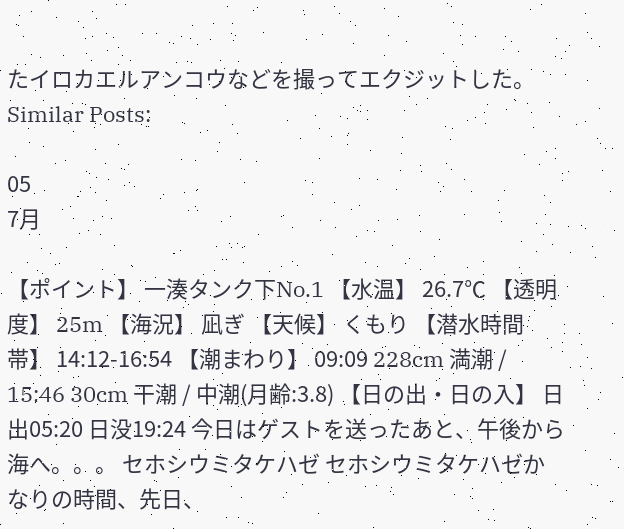たイロカエルアンコウなどを撮ってエクジットした。Similar Posts:

05
7月

【ポイント】 一湊タンク下No.1 【水温】 26.7℃ 【透明度】 25m 【海況】 凪ぎ 【天候】 くもり 【潜水時間帯】 14:12-16:54 【潮まわり】 09:09 228cm 満潮 / 15:46 30cm 干潮 / 中潮(月齢:3.8) 【日の出・日の入】 日出05:20 日没19:24 今日はゲストを送ったあと、午後から海へ。。。 セホシウミタケハゼ セホシウミタケハゼかなりの時間、先日、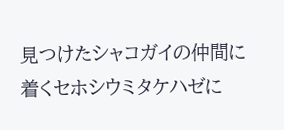見つけたシャコガイの仲間に着くセホシウミタケハゼに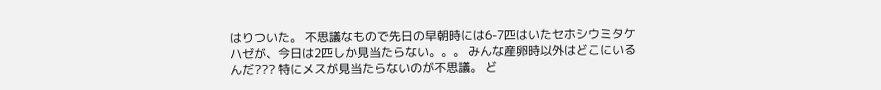はりついた。 不思議なもので先日の早朝時には6-7匹はいたセホシウミタケハゼが、今日は2匹しか見当たらない。。。 みんな産卵時以外はどこにいるんだ??? 特にメスが見当たらないのが不思議。 ど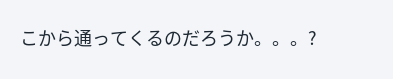こから通ってくるのだろうか。。。?